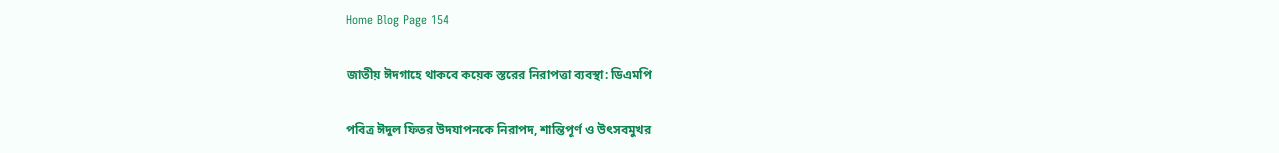Home Blog Page 154

জাতীয় ঈদগাহে থাকবে কয়েক স্তরের নিরাপত্তা ব্যবস্থা: ডিএমপি

পবিত্র ঈদুল ফিতর উদযাপনকে নিরাপদ, শান্তিপূর্ণ ও উৎসবমুখর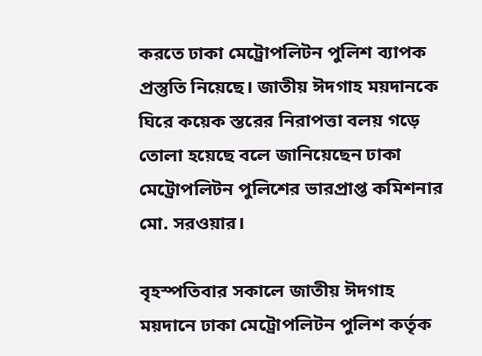করতে ঢাকা মেট্রোপলিটন পুলিশ ব্যাপক প্রস্তুতি নিয়েছে। জাতীয় ঈদগাহ ময়দানকে ঘিরে কয়েক স্তরের নিরাপত্তা বলয় গড়ে তোলা হয়েছে বলে জানিয়েছেন ঢাকা মেট্রোপলিটন পুলিশের ভারপ্রাপ্ত কমিশনার মো. সরওয়ার।

বৃহস্পতিবার সকালে জাতীয় ঈদগাহ ময়দানে ঢাকা মেট্রোপলিটন পুলিশ কর্তৃক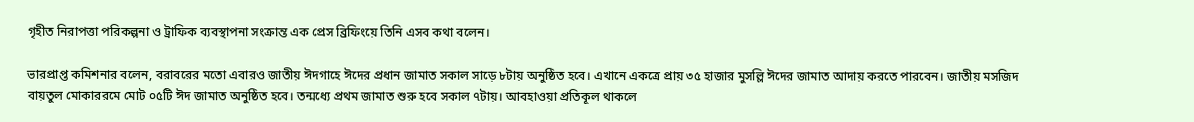গৃহীত নিরাপত্তা পরিকল্পনা ও ট্রাফিক ব্যবস্থাপনা সংক্রান্ত এক প্রেস ব্রিফিংয়ে তিনি এসব কথা বলেন।

ভারপ্রাপ্ত কমিশনার বলেন, বরাবরের মতো এবারও জাতীয় ঈদগাহে ঈদের প্রধান জামাত সকাল সাড়ে ৮টায় অনুষ্ঠিত হবে। এখানে একত্রে প্রায় ৩৫ হাজার মুসল্লি ঈদের জামাত আদায় করতে পারবেন। জাতীয় মসজিদ বায়তুল মোকাররমে মোট ০৫টি ঈদ জামাত অনুষ্ঠিত হবে। তন্মধ্যে প্রথম জামাত শুরু হবে সকাল ৭টায়। আবহাওয়া প্রতিকূল থাকলে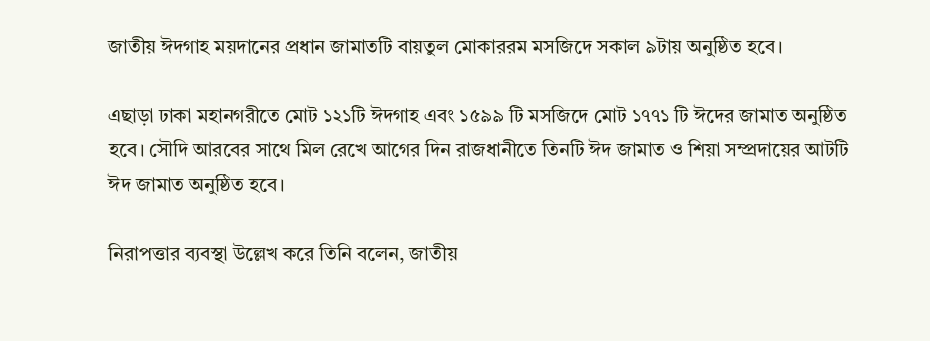জাতীয় ঈদগাহ ময়দানের প্রধান জামাতটি বায়তুল মোকাররম মসজিদে সকাল ৯টায় অনুষ্ঠিত হবে।

এছাড়া ঢাকা মহানগরীতে মোট ১২১টি ঈদগাহ এবং ১৫৯৯ টি মসজিদে মোট ১৭৭১ টি ঈদের জামাত অনুষ্ঠিত হবে। সৌদি আরবের সাথে মিল রেখে আগের দিন রাজধানীতে তিনটি ঈদ জামাত ও শিয়া সম্প্রদায়ের আটটি ঈদ জামাত অনুষ্ঠিত হবে।

নিরাপত্তার ব্যবস্থা উল্লেখ করে তিনি বলেন, জাতীয়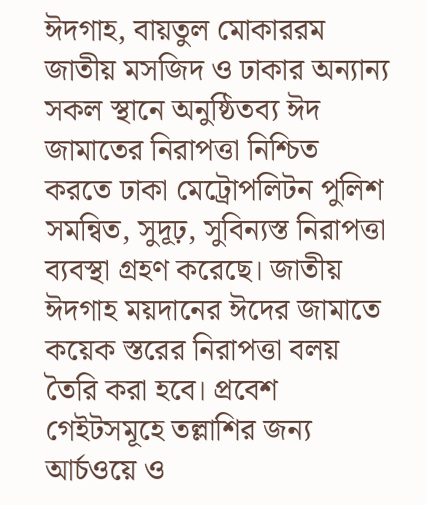ঈদগাহ, বায়তুল মোকাররম জাতীয় মসজিদ ও ঢাকার অন্যান্য সকল স্থানে অনুষ্ঠিতব্য ঈদ জামাতের নিরাপত্তা নিশ্চিত করতে ঢাকা মেট্রোপলিটন পুলিশ সমন্বিত, সুদূঢ়, সুবিন্যস্ত নিরাপত্তা ব্যবস্থা গ্রহণ করেছে। জাতীয় ঈদগাহ ময়দানের ঈদের জামাতে কয়েক স্তরের নিরাপত্তা বলয় তৈরি করা হবে। প্রবেশ গেইটসমূহে তল্লাশির জন্য আর্চওয়ে ও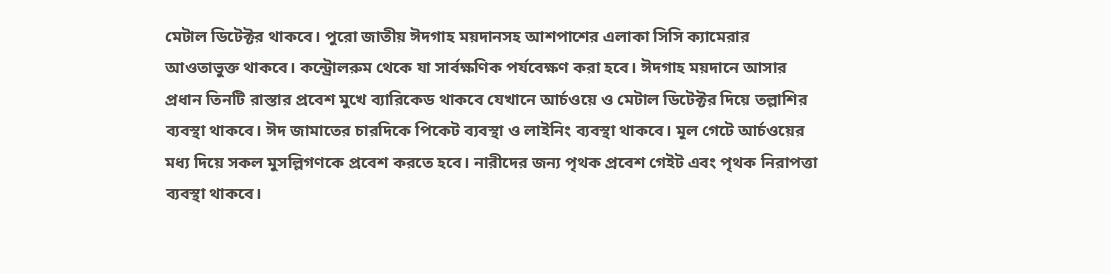মেটাল ডিটেক্টর থাকবে। পুরো জাতীয় ঈদগাহ ময়দানসহ আশপাশের এলাকা সিসি ক্যামেরার আওতাভুক্ত থাকবে। কন্ট্রোলরুম থেকে যা সার্বক্ষণিক পর্যবেক্ষণ করা হবে। ঈদগাহ ময়দানে আসার প্রধান তিনটি রাস্তার প্রবেশ মুখে ব্যারিকেড থাকবে যেখানে আর্চওয়ে ও মেটাল ডিটেক্টর দিয়ে তল্লাশির ব্যবস্থা থাকবে। ঈদ জামাতের চারদিকে পিকেট ব্যবস্থা ও লাইনিং ব্যবস্থা থাকবে। মূল গেটে আর্চওয়ের মধ্য দিয়ে সকল মুসল্লিগণকে প্রবেশ করতে হবে। নারীদের জন্য পৃথক প্রবেশ গেইট এবং পৃথক নিরাপত্তা ব্যবস্থা থাকবে।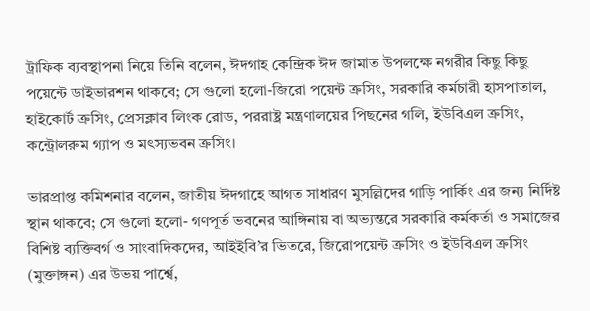ট্রাফিক ব্যবস্থাপনা নিয়ে তিনি বলেন, ঈদগাহ কেন্দ্রিক ঈদ জামাত উপলক্ষে নগরীর কিছু কিছু পয়েন্টে ডাইভারশন থাকবে; সে গুলো হলো-জিরো পয়েন্ট ক্রসিং, সরকারি কর্মচারী হাসপাতাল, হাইকোর্ট ক্রসিং, প্রেসক্লাব লিংক রোড, পররাষ্ট্র মন্ত্রণালয়ের পিছনের গলি, ইউবিএল ক্রসিং, কন্ট্রোলরুম গ্যাপ ও মৎস্যভবন ক্রসিং।

ভারপ্রাপ্ত কমিশনার বলেন, জাতীয় ঈদগাহে আগত সাধারণ মুসল্লিদের গাড়ি পার্কিং এর জন্য নির্দিষ্ট স্থান থাকবে; সে গুলো হলো- গণপূর্ত ভবনের আঙ্গিনায় বা অভ্যন্তরে সরকারি কর্মকর্তা ও সমাজের বিশিষ্ট ব্যক্তিবর্গ ও সাংবাদিকদের, আইইবি’র ভিতরে, জিরোপয়েন্ট ক্রসিং ও ইউবিএল ক্রসিং (মুক্তাঙ্গন) এর উভয় পার্শ্বে,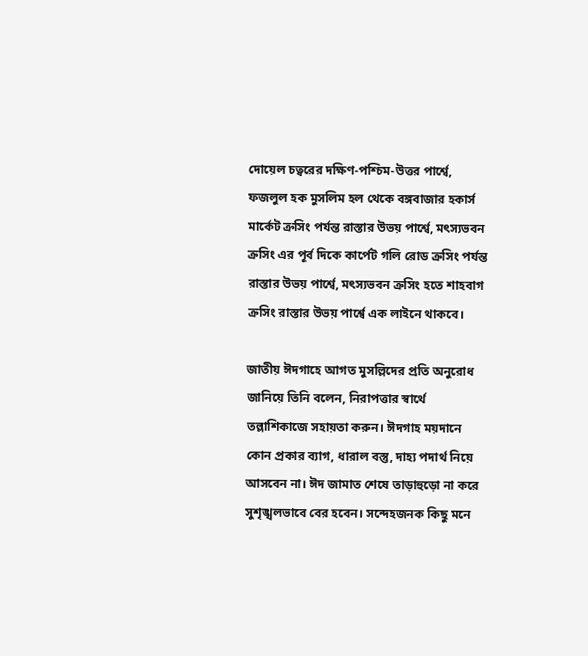দোয়েল চত্বরের দক্ষিণ-পশ্চিম-উত্তর পার্শ্বে, ফজলুল হক মুসলিম হল থেকে বঙ্গবাজার হকার্স মার্কেট ক্রসিং পর্যন্ত রাস্তার উভয় পার্শ্বে, মৎস্যভবন ক্রসিং এর পূর্ব দিকে কার্পেট গলি রোড ক্রসিং পর্যন্ত রাস্তার উভয় পার্শ্বে, মৎস্যভবন ক্রসিং হতে শাহবাগ ক্রসিং রাস্তার উভয় পার্শ্বে এক লাইনে থাকবে।

জাতীয় ঈদগাহে আগত মুসল্লিদের প্রতি অনুরোধ জানিয়ে তিনি বলেন, নিরাপত্তার স্বার্থে তল্লাশিকাজে সহায়তা করুন। ঈদগাহ ময়দানে কোন প্রকার ব্যাগ, ধারাল বস্তু, দাহ্য পদার্থ নিয়ে আসবেন না। ঈদ জামাত শেষে তাড়াহুড়ো না করে সুশৃঙ্খলভাবে বের হবেন। সন্দেহজনক কিছু মনে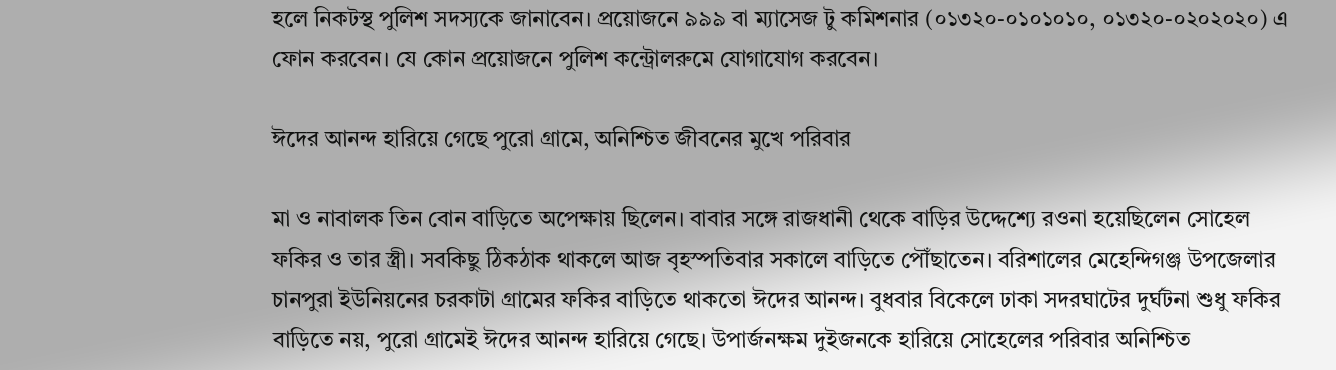হলে নিকটস্থ পুলিশ সদস্যকে জানাবেন। প্রয়োজনে ৯৯৯ বা ম্যাসেজ টু কমিশনার (০১৩২০-০১০১০১০, ০১৩২০-০২০২০২০) এ ফোন করবেন। যে কোন প্রয়োজনে পুলিশ কন্ট্রোলরুমে যোগাযোগ করবেন।

ঈদের আনন্দ হারিয়ে গেছে পুরো গ্রামে, অনিশ্চিত জীবনের মুখে পরিবার

মা ও নাবালক তিন বোন বাড়িতে অপেক্ষায় ছিলেন। বাবার সঙ্গে রাজধানী থেকে বাড়ির উদ্দেশ্যে রওনা হয়েছিলেন সোহেল ফকির ও তার স্ত্রী। সবকিছু ঠিকঠাক থাকলে আজ বৃহস্পতিবার সকালে বাড়িতে পৌঁছাতেন। বরিশালের মেহেন্দিগঞ্জ উপজেলার চানপুরা ইউনিয়নের চরকাটা গ্রামের ফকির বাড়িতে থাকতো ঈদের আনন্দ। বুধবার বিকেলে ঢাকা সদরঘাটের দুর্ঘটনা শুধু ফকির বাড়িতে নয়, পুরো গ্রামেই ঈদের আনন্দ হারিয়ে গেছে। উপার্জনক্ষম দুইজনকে হারিয়ে সোহেলের পরিবার অনিশ্চিত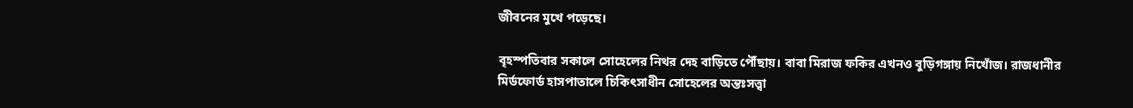জীবনের মুখে পড়েছে।

বৃহস্পতিবার সকালে সোহেলের নিথর দেহ বাড়িতে পৌঁছায়। বাবা মিরাজ ফকির এখনও বুড়িগঙ্গায় নিখোঁজ। রাজধানীর মির্ডফোর্ড হাসপাতালে চিকিৎসাধীন সোহেলের অন্তঃসত্ত্বা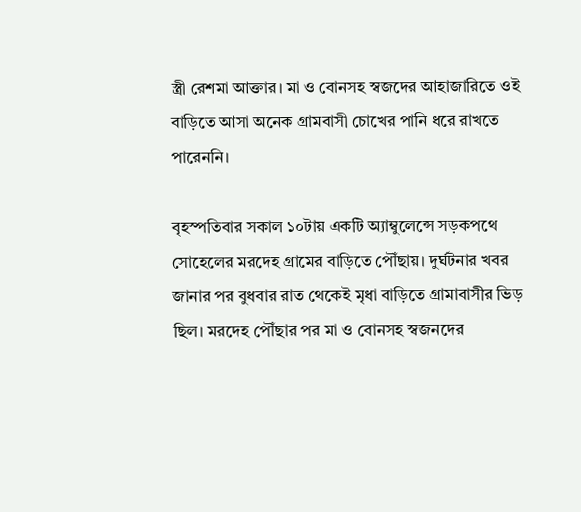স্ত্রী রেশমা আক্তার। মা ও বোনসহ স্বজদের আহাজারিতে ওই বাড়িতে আসা অনেক গ্রামবাসী চোখের পানি ধরে রাখতে পারেননি।

বৃহস্পতিবার সকাল ১০টায় একটি অ্যাম্বুলেন্সে সড়কপথে সোহেলের মরদেহ গ্রামের বাড়িতে পৌঁছায়। দুর্ঘটনার খবর জানার পর বুধবার রাত থেকেই মৃধা বাড়িতে গ্রামাবাসীর ভিড় ছিল। মরদেহ পৌঁছার পর মা ও বোনসহ স্বজনদের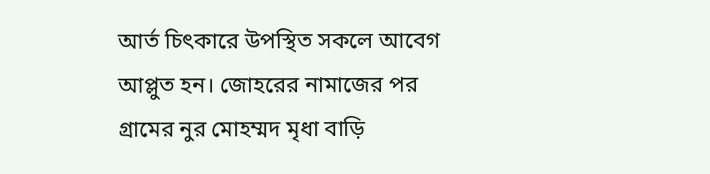আর্ত চিৎকারে উপস্থিত সকলে আবেগ আপ্লুত হন। জোহরের নামাজের পর গ্রামের নুর মোহম্মদ মৃধা বাড়ি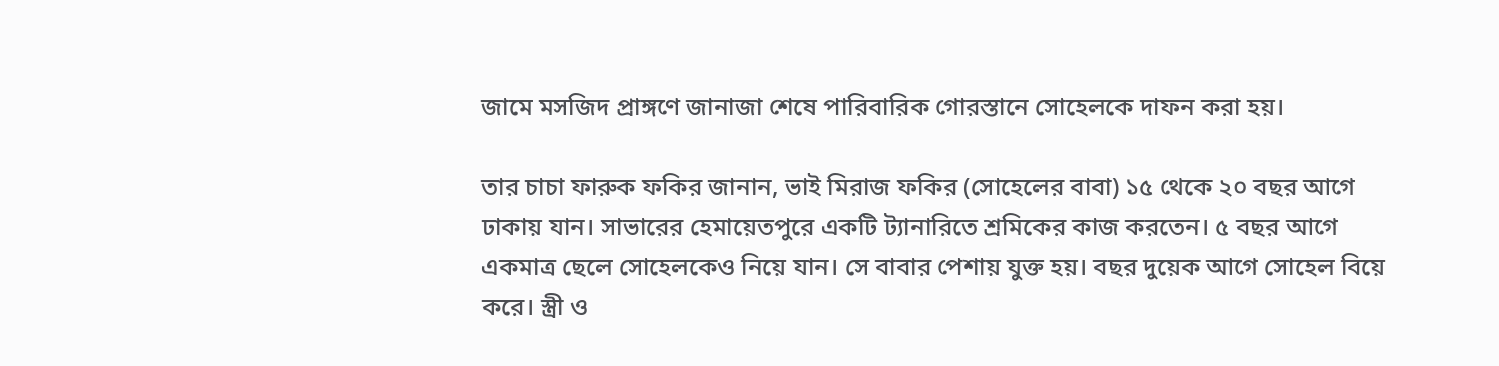জামে মসজিদ প্রাঙ্গণে জানাজা শেষে পারিবারিক গোরস্তানে সোহেলকে দাফন করা হয়।

তার চাচা ফারুক ফকির জানান, ভাই মিরাজ ফকির (সোহেলের বাবা) ১৫ থেকে ২০ বছর আগে ঢাকায় যান। সাভারের হেমায়েতপুরে একটি ট্যানারিতে শ্রমিকের কাজ করতেন। ৫ বছর আগে একমাত্র ছেলে সোহেলকেও নিয়ে যান। সে বাবার পেশায় যুক্ত হয়। বছর দুয়েক আগে সোহেল বিয়ে করে। স্ত্রী ও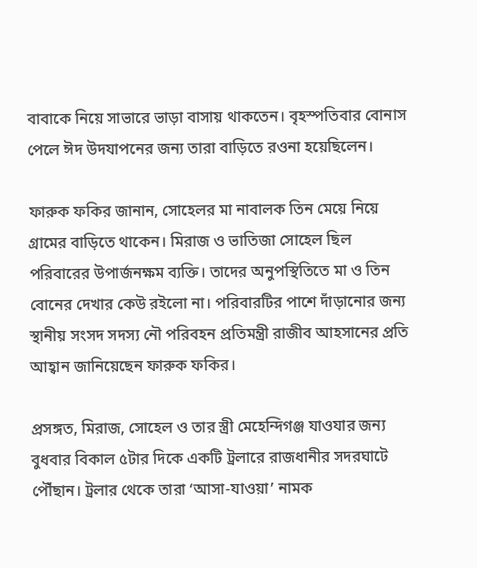বাবাকে নিয়ে সাভারে ভাড়া বাসায় থাকতেন। বৃহস্পতিবার বোনাস পেলে ঈদ উদযাপনের জন্য তারা বাড়িতে রওনা হয়েছিলেন।

ফারুক ফকির জানান, সোহেলর মা নাবালক তিন মেয়ে নিয়ে গ্রামের বাড়িতে থাকেন। মিরাজ ও ভাতিজা সোহেল ছিল পরিবারের উপার্জনক্ষম ব্যক্তি। তাদের অনুপস্থিতিতে মা ও তিন বোনের দেখার কেউ রইলো না। পরিবারটির পাশে দাঁড়ানোর জন্য স্থানীয় সংসদ সদস্য নৌ পরিবহন প্রতিমন্ত্রী রাজীব আহসানের প্রতি আহ্বান জানিয়েছেন ফারুক ফকির।

প্রসঙ্গত, মিরাজ, সোহেল ও তার স্ত্রী মেহেন্দিগঞ্জ যাওযার জন্য বুধবার বিকাল ৫টার দিকে একটি ট্রলারে রাজধানীর সদরঘাটে পৌঁছান। ট্রলার থেকে তারা ‘আসা-যাওয়া’ নামক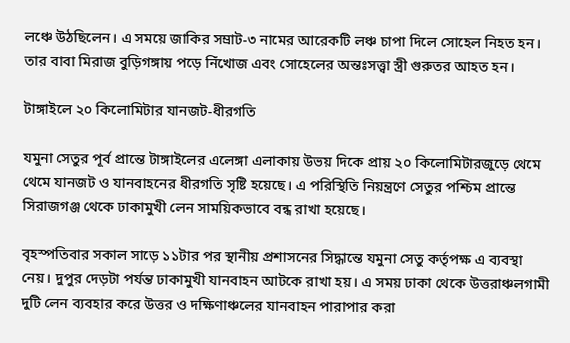লঞ্চে উঠছিলেন। এ সময়ে জাকির সম্রাট-৩ নামের আরেকটি লঞ্চ চাপা দিলে সোহেল নিহত হন। তার বাবা মিরাজ বুড়িগঙ্গায় পড়ে নিঁখোজ এবং সোহেলের অন্তঃসত্ত্বা স্ত্রী গুরুতর আহত হন।

টাঙ্গাইলে ২০ কিলোমিটার যানজট-ধীরগতি

যমুনা সেতুর পূর্ব প্রান্তে টাঙ্গাইলের এলেঙ্গা এলাকায় উভয় দিকে প্রায় ২০ কিলোমিটারজুড়ে থেমে থেমে যানজট ও যানবাহনের ধীরগতি সৃষ্টি হয়েছে। এ পরিস্থিতি নিয়ন্ত্রণে সেতুর পশ্চিম প্রান্তে সিরাজগঞ্জ থেকে ঢাকামুখী লেন সাময়িকভাবে বন্ধ রাখা হয়েছে।

বৃহস্পতিবার সকাল সাড়ে ১১টার পর স্থানীয় প্রশাসনের সিদ্ধান্তে যমুনা সেতু কর্তৃপক্ষ এ ব্যবস্থা নেয়। দুপুর দেড়টা পর্যন্ত ঢাকামুখী যানবাহন আটকে রাখা হয়। এ সময় ঢাকা থেকে উত্তরাঞ্চলগামী দুটি লেন ব্যবহার করে উত্তর ও দক্ষিণাঞ্চলের যানবাহন পারাপার করা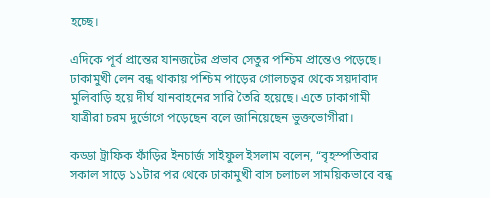হচ্ছে।

এদিকে পূর্ব প্রান্তের যানজটের প্রভাব সেতুর পশ্চিম প্রান্তেও পড়েছে। ঢাকামুখী লেন বন্ধ থাকায় পশ্চিম পাড়ের গোলচত্বর থেকে সয়দাবাদ মুলিবাড়ি হয়ে দীর্ঘ যানবাহনের সারি তৈরি হয়েছে। এতে ঢাকাগামী যাত্রীরা চরম দুর্ভোগে পড়েছেন বলে জানিয়েছেন ভুক্তভোগীরা।

কড্ডা ট্রাফিক ফাঁড়ির ইনচার্জ সাইফুল ইসলাম বলেন, “বৃহস্পতিবার সকাল সাড়ে ১১টার পর থেকে ঢাকামুখী বাস চলাচল সাময়িকভাবে বন্ধ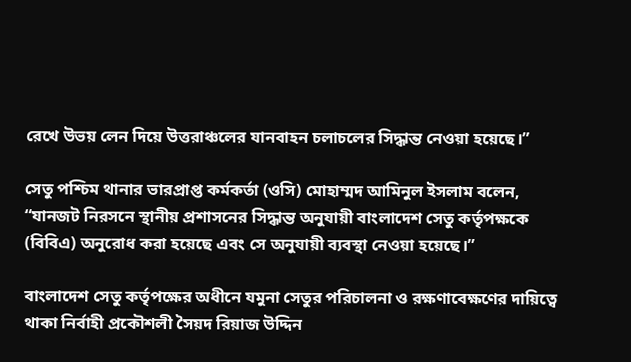রেখে উভয় লেন দিয়ে উত্তরাঞ্চলের যানবাহন চলাচলের সিদ্ধান্ত নেওয়া হয়েছে।”

সেতু পশ্চিম থানার ভারপ্রাপ্ত কর্মকর্তা (ওসি) মোহাম্মদ আমিনুল ইসলাম বলেন, “যানজট নিরসনে স্থানীয় প্রশাসনের সিদ্ধান্ত অনুযায়ী বাংলাদেশ সেতু কর্তৃপক্ষকে (বিবিএ) অনুরোধ করা হয়েছে এবং সে অনুযায়ী ব্যবস্থা নেওয়া হয়েছে।”

বাংলাদেশ সেতু কর্তৃপক্ষের অধীনে যমুনা সেতুর পরিচালনা ও রক্ষণাবেক্ষণের দায়িত্বে থাকা নির্বাহী প্রকৌশলী সৈয়দ রিয়াজ উদ্দিন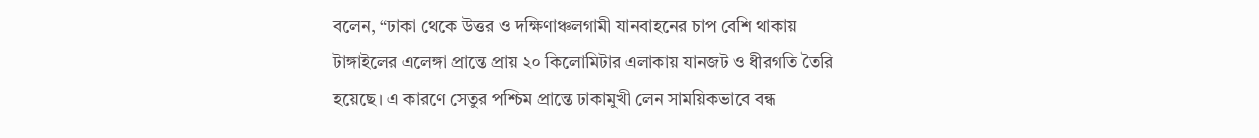বলেন, “ঢাকা থেকে উত্তর ও দক্ষিণাঞ্চলগামী যানবাহনের চাপ বেশি থাকায় টাঙ্গাইলের এলেঙ্গা প্রান্তে প্রায় ২০ কিলোমিটার এলাকায় যানজট ও ধীরগতি তৈরি হয়েছে। এ কারণে সেতুর পশ্চিম প্রান্তে ঢাকামুখী লেন সাময়িকভাবে বন্ধ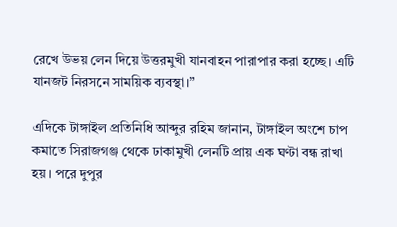রেখে উভয় লেন দিয়ে উত্তরমুখী যানবাহন পারাপার করা হচ্ছে। এটি যানজট নিরসনে সাময়িক ব্যবস্থা।”

এদিকে টাঙ্গাইল প্রতিনিধি আব্দুর রহিম জানান, টাঙ্গাইল অংশে চাপ কমাতে সিরাজগঞ্জ থেকে ঢাকামুখী লেনটি প্রায় এক ঘণ্টা বন্ধ রাখা হয়। পরে দুপুর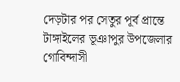দেড়টার পর সেতুর পূর্ব প্রান্তে টাঙ্গাইলের ভূঞাপুর উপজেলার গোবিন্দাসী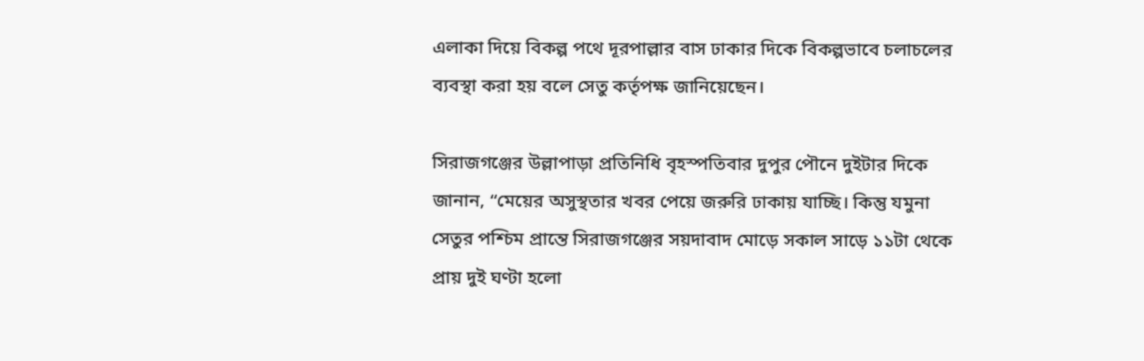এলাকা দিয়ে বিকল্প পথে দূরপাল্লার বাস ঢাকার দিকে বিকল্পভাবে চলাচলের ব্যবস্থা করা হয় বলে সেতু কর্তৃপক্ষ জানিয়েছেন।

সিরাজগঞ্জের উল্লাপাড়া প্রতিনিধি বৃহস্পতিবার দুপুর পৌনে দুইটার দিকে জানান, “মেয়ের অসুস্থতার খবর পেয়ে জরুরি ঢাকায় যাচ্ছি। কিন্তু যমুনা সেতুর পশ্চিম প্রান্তে সিরাজগঞ্জের সয়দাবাদ মোড়ে সকাল সাড়ে ১১টা থেকে প্রায় দুই ঘণ্টা হলো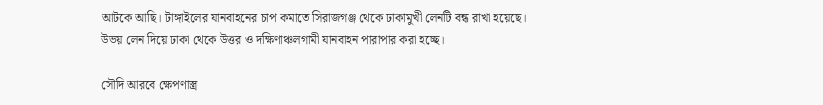আটকে আছি। টাঙ্গাইলের যানবাহনের চাপ কমাতে সিরাজগঞ্জ থেকে ঢাকামুখী লেনটি বন্ধ রাখা হয়েছে। উভয় লেন দিয়ে ঢাকা থেকে উত্তর ও দক্ষিণাঞ্চলগামী যানবাহন পারাপার করা হচ্ছে।

সৌদি আরবে ক্ষেপণাস্ত্র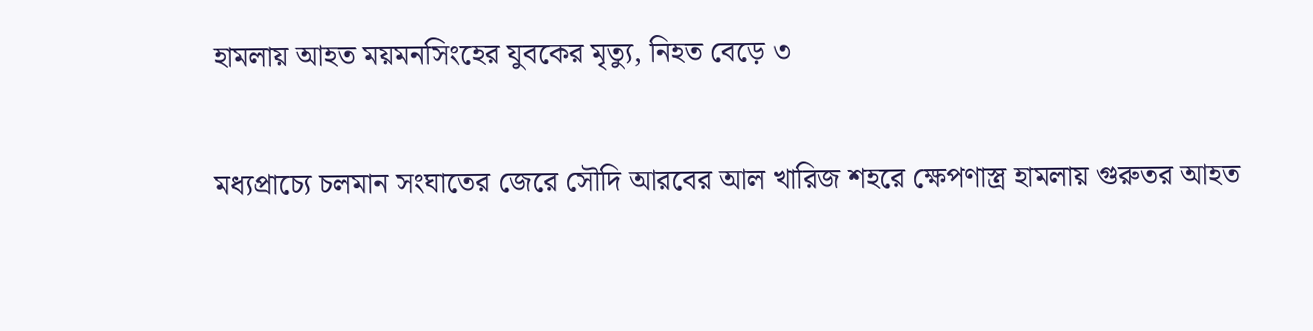হামলায় আহত ময়মনসিংহের যুবকের মৃত্যু, নিহত বেড়ে ৩

মধ্যপ্রাচ্যে চলমান সংঘাতের জেরে সৌদি আরবের আল খারিজ শহরে ক্ষেপণাস্ত্র হামলায় গুরুতর আহত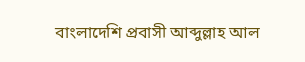বাংলাদেশি প্রবাসী আব্দুল্লাহ আল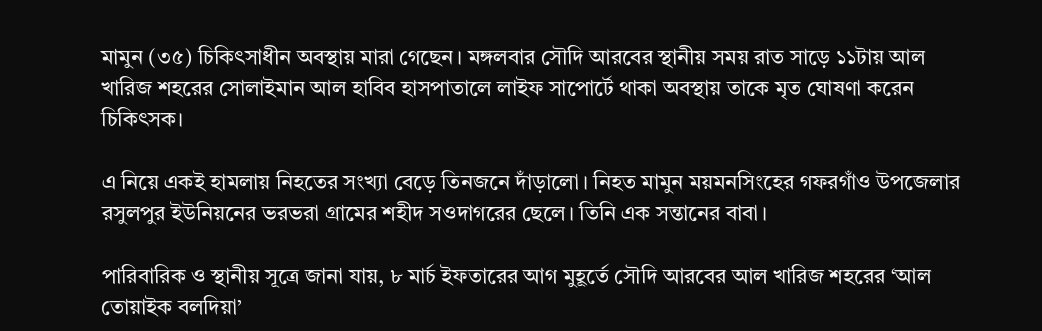মামুন (৩৫) চিকিৎসাধীন অবস্থায় মারা গেছেন। মঙ্গলবার সৌদি আরবের স্থানীয় সময় রাত সাড়ে ১১টায় আল খারিজ শহরের সোলাইমান আল হাবিব হাসপাতালে লাইফ সাপোর্টে থাকা অবস্থায় তাকে মৃত ঘোষণা করেন চিকিৎসক।

এ নিয়ে একই হামলায় নিহতের সংখ্যা বেড়ে তিনজনে দাঁড়ালো। নিহত মামুন ময়মনসিংহের গফরগাঁও উপজেলার রসুলপুর ইউনিয়নের ভরভরা গ্রামের শহীদ সওদাগরের ছেলে। তিনি এক সন্তানের বাবা।

পারিবারিক ও স্থানীয় সূত্রে জানা যায়, ৮ মার্চ ইফতারের আগ মুহূর্তে সৌদি আরবের আল খারিজ শহরের ‘আল তোয়াইক বলদিয়া’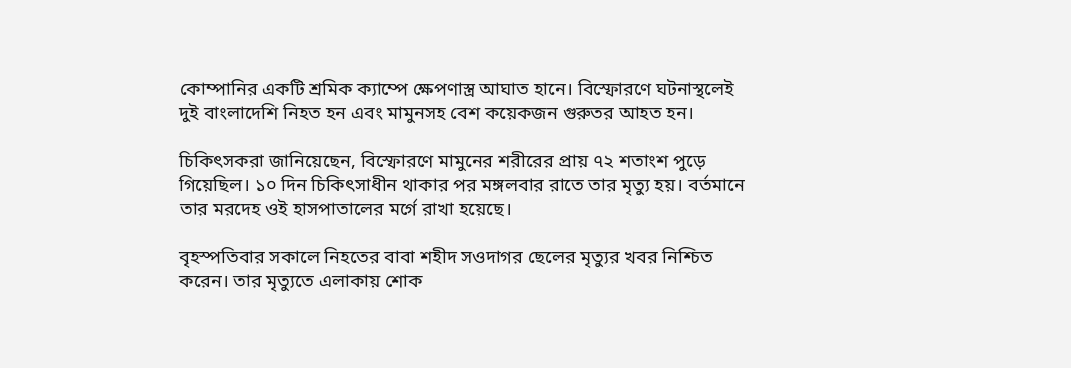কোম্পানির একটি শ্রমিক ক্যাম্পে ক্ষেপণাস্ত্র আঘাত হানে। বিস্ফোরণে ঘটনাস্থলেই দুই বাংলাদেশি নিহত হন এবং মামুনসহ বেশ কয়েকজন গুরুতর আহত হন।

চিকিৎসকরা জানিয়েছেন, বিস্ফোরণে মামুনের শরীরের প্রায় ৭২ শতাংশ পুড়ে গিয়েছিল। ১০ দিন চিকিৎসাধীন থাকার পর মঙ্গলবার রাতে তার মৃত্যু হয়। বর্তমানে তার মরদেহ ওই হাসপাতালের মর্গে রাখা হয়েছে।

বৃহস্পতিবার সকালে নিহতের বাবা শহীদ সওদাগর ছেলের মৃত্যুর খবর নিশ্চিত করেন। তার মৃত্যুতে এলাকায় শোক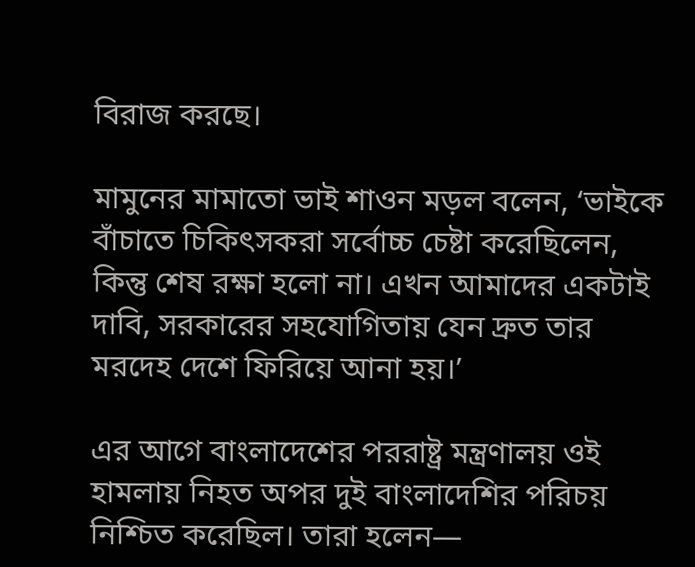বিরাজ করছে।

মামুনের মামাতো ভাই শাওন মড়ল বলেন, ‘ভাইকে বাঁচাতে চিকিৎসকরা সর্বোচ্চ চেষ্টা করেছিলেন, কিন্তু শেষ রক্ষা হলো না। এখন আমাদের একটাই দাবি, সরকারের সহযোগিতায় যেন দ্রুত তার মরদেহ দেশে ফিরিয়ে আনা হয়।’

এর আগে বাংলাদেশের পররাষ্ট্র মন্ত্রণালয় ওই হামলায় নিহত অপর দুই বাংলাদেশির পরিচয় নিশ্চিত করেছিল। তারা হলেন—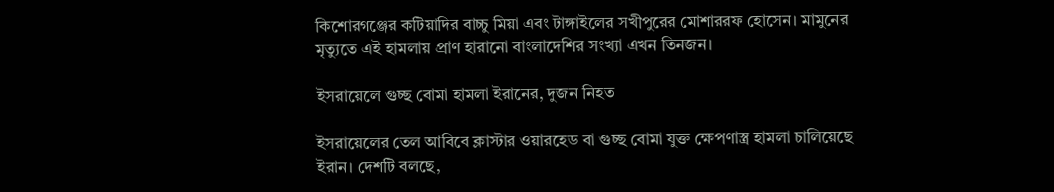কিশোরগঞ্জের কটিয়াদির বাচ্চু মিয়া এবং টাঙ্গাইলের সখীপুরের মোশাররফ হোসেন। মামুনের মৃত্যুতে এই হামলায় প্রাণ হারানো বাংলাদেশির সংখ্যা এখন তিনজন।

ইসরায়েলে গুচ্ছ বোমা হামলা ইরানের, দুজন নিহত

ইসরায়েলের তেল আবিবে ক্লাস্টার ওয়ারহেড বা গুচ্ছ বোমা যুক্ত ক্ষেপণাস্ত্র হামলা চালিয়েছে ইরান। দেশটি বলছে,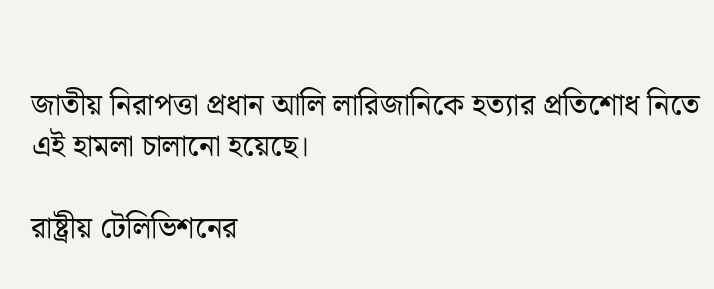জাতীয় নিরাপত্তা প্রধান আলি লারিজানিকে হত্যার প্রতিশোধ নিতে এই হামলা চালানো হয়েছে।

রাষ্ট্রীয় টেলিভিশনের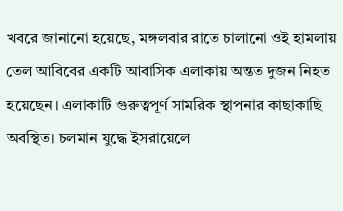খবরে জানানো হয়েছে, মঙ্গলবার রাতে চালানো ওই হামলায় তেল আবিবের একটি আবাসিক এলাকায় অন্তত দুজন নিহত হয়েছেন। এলাকাটি গুরুত্বপূর্ণ সামরিক স্থাপনার কাছাকাছি অবস্থিত। চলমান যুদ্ধে ইসরায়েলে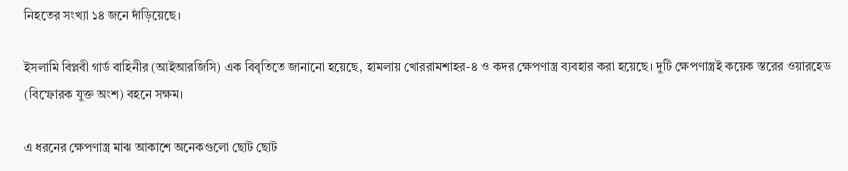নিহতের সংখ্যা ১৪ জনে দাঁড়িয়েছে।

ইসলামি বিপ্লবী গার্ড বাহিনীর (আইআরজিসি) এক বিবৃতিতে জানানো হয়েছে, হামলায় খোররামশাহর-৪ ও কদর ক্ষেপণাস্ত্র ব্যবহার করা হয়েছে। দুটি ক্ষেপণাস্ত্রই কয়েক স্তরের ওয়ারহেড (বিস্ফোরক যুক্ত অংশ) বহনে সক্ষম।

এ ধরনের ক্ষেপণাস্ত্র মাঝ আকাশে অনেকগুলো ছোট ছোট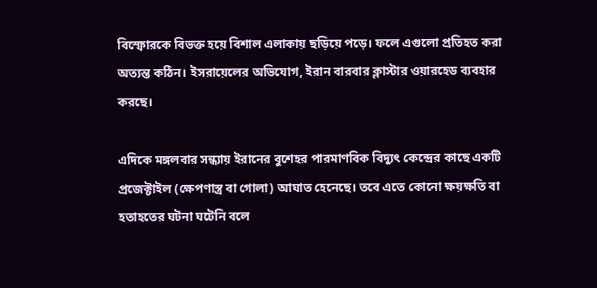বিস্ফোরকে বিভক্ত হয়ে বিশাল এলাকায় ছড়িয়ে পড়ে। ফলে এগুলো প্রতিহত করা অত্যন্ত কঠিন। ইসরায়েলের অভিযোগ, ইরান বারবার ক্লাস্টার ওয়ারহেড ব্যবহার করছে।

এদিকে মঙ্গলবার সন্ধ্যায় ইরানের বুশেহর পারমাণবিক বিদ্যুৎ কেন্দ্রের কাছে একটি প্রজেক্টাইল (ক্ষেপণাস্ত্র বা গোলা) আঘাত হেনেছে। তবে এতে কোনো ক্ষয়ক্ষতি বা হতাহতের ঘটনা ঘটেনি বলে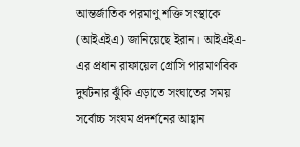আন্তর্জাতিক পরমাণু শক্তি সংস্থাকে (আইএইএ) জানিয়েছে ইরান। আইএইএ-এর প্রধান রাফায়েল গ্রোসি পারমাণবিক দুর্ঘটনার ঝুঁকি এড়াতে সংঘাতের সময় সর্বোচ্চ সংযম প্রদর্শনের আহ্বান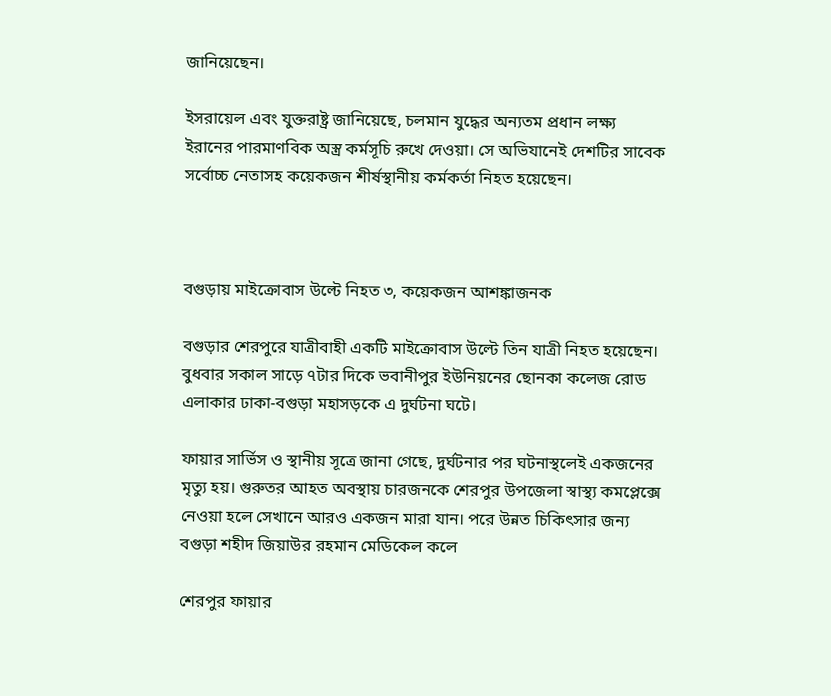জানিয়েছেন।

ইসরায়েল এবং যুক্তরাষ্ট্র জানিয়েছে, চলমান যুদ্ধের অন্যতম প্রধান লক্ষ্য ইরানের পারমাণবিক অস্ত্র কর্মসূচি রুখে দেওয়া। সে অভিযানেই দেশটির সাবেক সর্বোচ্চ নেতাসহ কয়েকজন শীর্ষস্থানীয় কর্মকর্তা নিহত হয়েছেন।



বগুড়ায় মাইক্রোবাস উল্টে নিহত ৩, কয়েকজন আশঙ্কাজনক

বগুড়ার শেরপুরে যাত্রীবাহী একটি মাইক্রোবাস উল্টে তিন যাত্রী নিহত হয়েছেন। বুধবার সকাল সাড়ে ৭টার দিকে ভবানীপুর ইউনিয়নের ছোনকা কলেজ রোড এলাকার ঢাকা-বগুড়া মহাসড়কে এ দুর্ঘটনা ঘটে।

ফায়ার সার্ভিস ও স্থানীয় সূত্রে জানা গেছে, দুর্ঘটনার পর ঘটনাস্থলেই একজনের মৃত্যু হয়। গুরুতর আহত অবস্থায় চারজনকে শেরপুর উপজেলা স্বাস্থ্য কমপ্লেক্সে নেওয়া হলে সেখানে আরও একজন মারা যান। পরে উন্নত চিকিৎসার জন্য বগুড়া শহীদ জিয়াউর রহমান মেডিকেল কলে

শেরপুর ফায়ার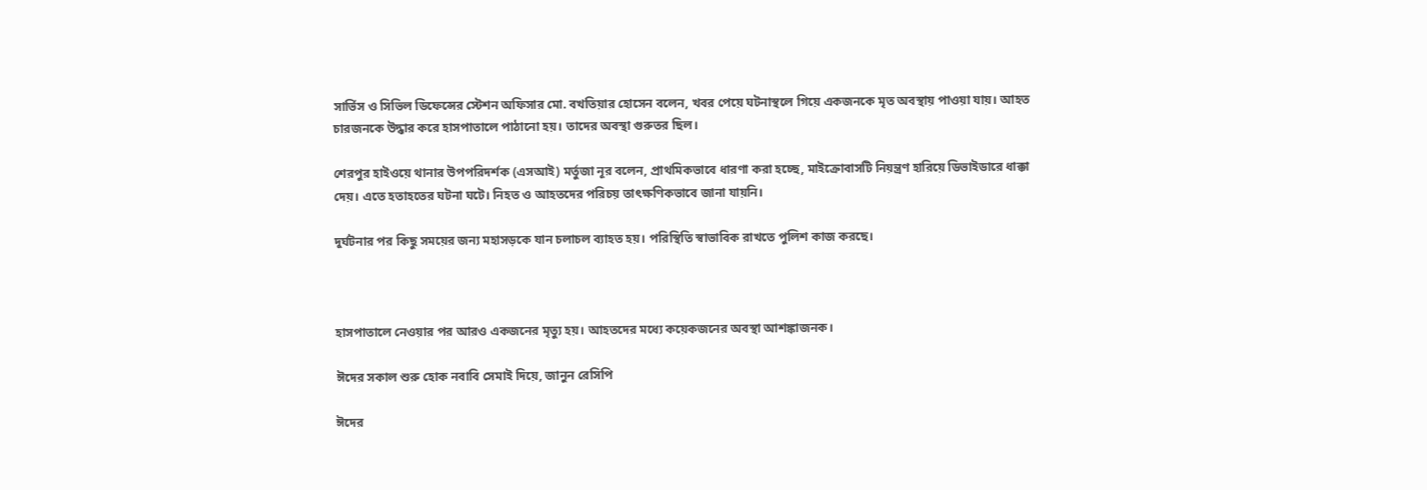সার্ভিস ও সিভিল ডিফেন্সের স্টেশন অফিসার মো. বখতিয়ার হোসেন বলেন, খবর পেয়ে ঘটনাস্থলে গিয়ে একজনকে মৃত অবস্থায় পাওয়া যায়। আহত চারজনকে উদ্ধার করে হাসপাতালে পাঠানো হয়। তাদের অবস্থা গুরুতর ছিল।

শেরপুর হাইওয়ে থানার উপপরিদর্শক (এসআই) মর্তুজা নূর বলেন, প্রাথমিকভাবে ধারণা করা হচ্ছে, মাইক্রোবাসটি নিয়ন্ত্রণ হারিয়ে ডিভাইডারে ধাক্কা দেয়। এতে হতাহতের ঘটনা ঘটে। নিহত ও আহতদের পরিচয় তাৎক্ষণিকভাবে জানা যায়নি।

দুর্ঘটনার পর কিছু সময়ের জন্য মহাসড়কে যান চলাচল ব্যাহত হয়। পরিস্থিতি স্বাভাবিক রাখতে পুলিশ কাজ করছে।



হাসপাতালে নেওয়ার পর আরও একজনের মৃত্যু হয়। আহতদের মধ্যে কয়েকজনের অবস্থা আশঙ্কাজনক।

ঈদের সকাল শুরু হোক নবাবি সেমাই দিয়ে, জানুন রেসিপি

ঈদের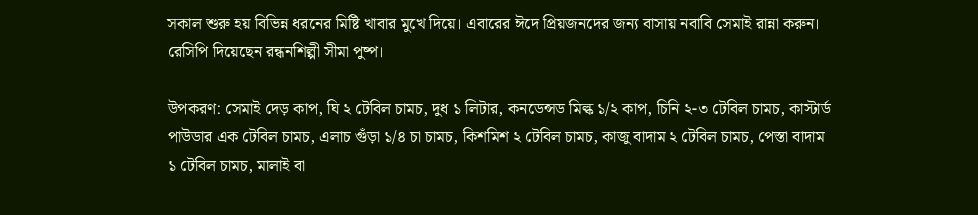সকাল শুরু হয় বিভিন্ন ধরনের মিষ্টি খাবার মুখে দিয়ে। এবারের ঈদে প্রিয়জনদের জন্য বাসায় নবাবি সেমাই রান্না করুন। রেসিপি দিয়েছেন রন্ধনশিল্পী সীমা পুষ্প।

উপকরণ: সেমাই দেড় কাপ, ঘি ২ টেবিল চামচ, দুধ ১ লিটার, কনডেন্সড মিল্ক ১/২ কাপ, চিনি ২-৩ টেবিল চামচ, কাস্টার্ড পাউডার এক টেবিল চামচ, এলাচ গুঁড়া ১/৪ চা চামচ, কিশমিশ ২ টেবিল চামচ, কাজু বাদাম ২ টেবিল চামচ, পেস্তা বাদাম ১ টেবিল চামচ, মালাই বা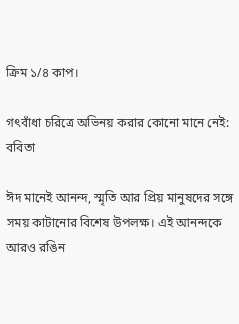ক্রিম ১/৪ কাপ।

গৎবাঁধা চরিত্রে অভিনয় করার কোনো মানে নেই: ববিতা

ঈদ মানেই আনন্দ, স্মৃতি আর প্রিয় মানুষদের সঙ্গে সময় কাটানোর বিশেষ উপলক্ষ। এই আনন্দকে আরও রঙিন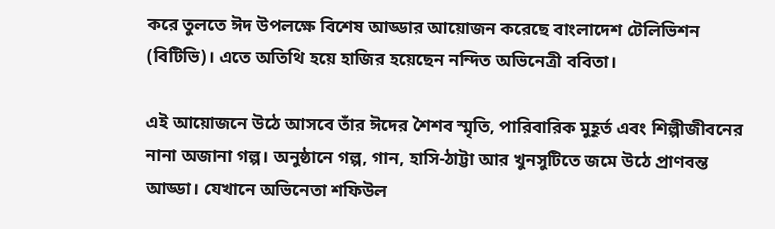করে তুলতে ঈদ উপলক্ষে বিশেষ আড্ডার আয়োজন করেছে বাংলাদেশ টেলিভিশন (বিটিভি)। এতে অতিথি হয়ে হাজির হয়েছেন নন্দিত অভিনেত্রী ববিতা।

এই আয়োজনে উঠে আসবে তাঁর ঈদের শৈশব স্মৃতি, পারিবারিক মুহূর্ত এবং শিল্পীজীবনের নানা অজানা গল্প। অনুষ্ঠানে গল্প, গান, হাসি-ঠাট্টা আর খুনসুটিতে জমে উঠে প্রাণবন্ত আড্ডা। যেখানে অভিনেতা শফিউল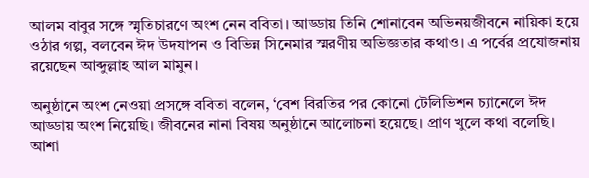আলম বাবুর সঙ্গে স্মৃতিচারণে অংশ নেন ববিতা। আড্ডায় তিনি শোনাবেন অভিনয়জীবনে নায়িকা হয়ে ওঠার গল্প, বলবেন ঈদ উদযাপন ও বিভিন্ন সিনেমার স্মরণীয় অভিজ্ঞতার কথাও। এ পর্বের প্রযোজনায় রয়েছেন আব্দুল্লাহ আল মামুন।

অনুষ্ঠানে অংশ নেওয়া প্রসঙ্গে ববিতা বলেন, ‘বেশ বিরতির পর কোনো টেলিভিশন চ্যানেলে ঈদ আড্ডায় অংশ নিয়েছি। জীবনের নানা বিষয় অনুষ্ঠানে আলোচনা হয়েছে। প্রাণ খুলে কথা বলেছি। আশা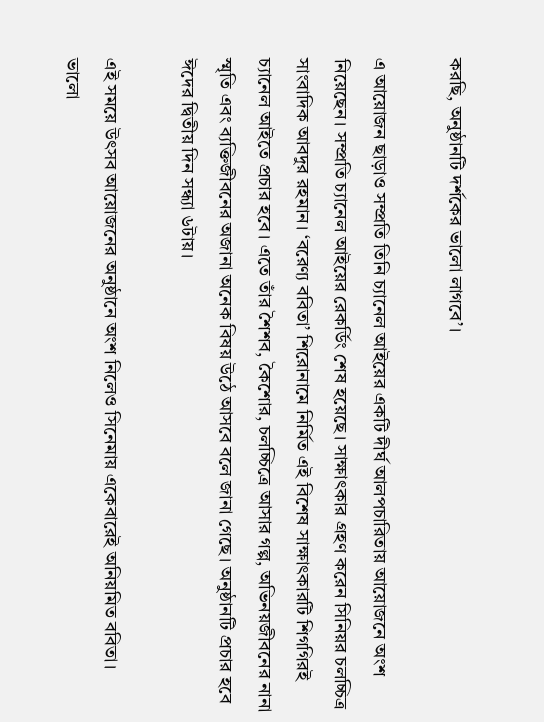করছি, অনুষ্ঠানটি দর্শকের ভালো লাগবে’।

এ আয়োজন ছাড়াও সম্প্রতি তিনি চ্যানেল আইয়ের একটি দীর্ঘ আলপচারিতায় আয়োজনে অংশ নিয়েছেন। সম্প্রতি চ্যানেল আইয়ের রেকর্ডিং শেষ হয়েছে। সাক্ষাৎকার গ্রহণ করেন সিনিয়র চলচ্চিত্র সাংবাদিক আবদুর রহমান। ‘বরেণ্য ববিতা’ শিরোনামে নির্মিত এই বিশেষ সাক্ষাৎকারটি শিগগিরই চ্যানেল আইতে প্রচার হবে। এতে তাঁর শৈশব, কৈশোর, চলচ্চিত্রে আসার গল্প, অভিনয়জীবনের নানা স্মৃতি এবং ব্যক্তিজীবনের অজানা অনেক বিষয় উঠে আসবে বলে জানা গেছে। অনুষ্ঠানটি প্রচার হবে ঈদের দ্বিতীয় দিন সন্ধ্যা ৬টায়।

এই সময়ে উৎসব আয়োজনের অনুষ্ঠানে অংশ নিলেও সিনেমায় একেবারেই অনিয়মিত ববিতা। ভালো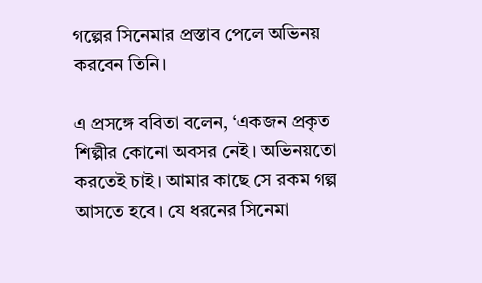গল্পের সিনেমার প্রস্তাব পেলে অভিনয় করবেন তিনি।

এ প্রসঙ্গে ববিতা বলেন, ‘একজন প্রকৃত শিল্পীর কোনো অবসর নেই। অভিনয়তো করতেই চাই। আমার কাছে সে রকম গল্প আসতে হবে। যে ধরনের সিনেমা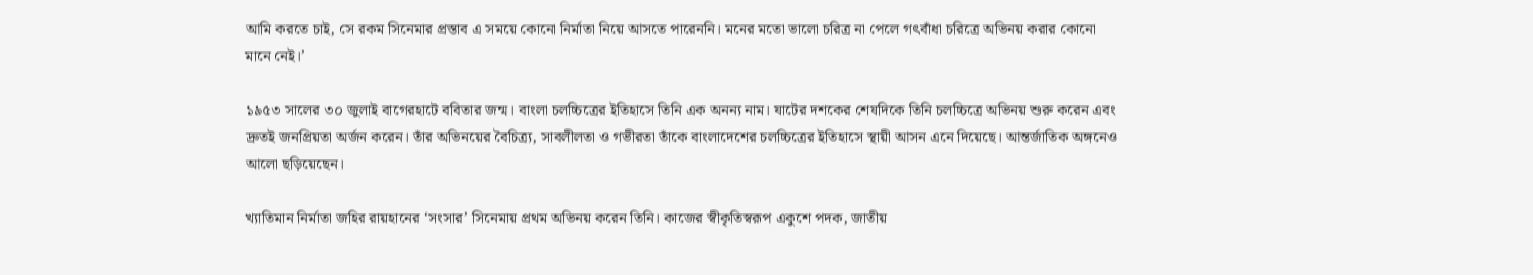আমি করতে চাই, সে রকম সিনেমার প্রস্তাব এ সময়ে কোনো নির্মাতা নিয়ে আসতে পারেননি। মনের মতো ভালো চরিত্র না পেলে গৎবাঁধা চরিত্রে অভিনয় করার কোনো মানে নেই।’

১৯৫৩ সালের ৩০ জুলাই বাগেরহাটে ববিতার জন্ম। বাংলা চলচ্চিত্রের ইতিহাসে তিনি এক অনন্য নাম। ষাটের দশকের শেষদিকে তিনি চলচ্চিত্রে অভিনয় শুরু করেন এবং দ্রুতই জনপ্রিয়তা অর্জন করেন। তাঁর অভিনয়ের বৈচিত্র্য, সাবলীলতা ও গভীরতা তাঁকে বাংলাদেশের চলচ্চিত্রের ইতিহাসে স্থায়ী আসন এনে দিয়েছে। আন্তর্জাতিক অঙ্গনেও আলো ছড়িয়েছেন।

খ্যাতিমান নির্মাতা জহির রায়হানের ‘সংসার’ সিনেমায় প্রথম অভিনয় করেন তিনি। কাজের স্বীকৃতিস্বরূপ একুশে পদক, জাতীয়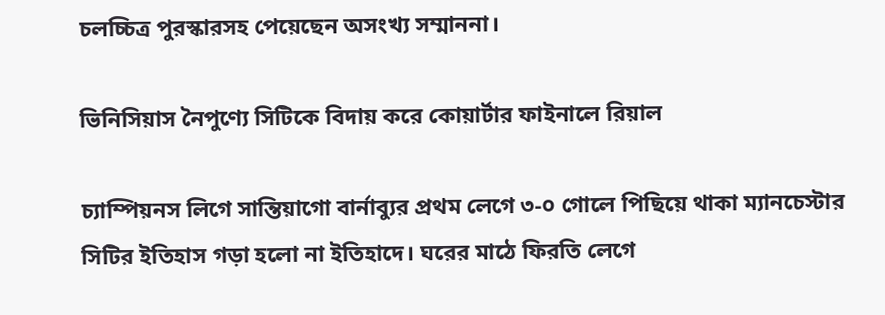চলচ্চিত্র পুরস্কারসহ পেয়েছেন অসংখ্য সম্মাননা।

ভিনিসিয়াস নৈপুণ্যে সিটিকে বিদায় করে কোয়ার্টার ফাইনালে রিয়াল

চ্যাম্পিয়নস লিগে সান্তিয়াগো বার্নাব্যুর প্রথম লেগে ৩-০ গোলে পিছিয়ে থাকা ম্যানচেস্টার সিটির ইতিহাস গড়া হলো না ইতিহাদে। ঘরের মাঠে ফিরতি লেগে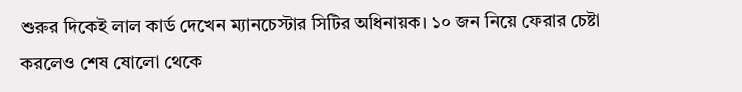শুরুর দিকেই লাল কার্ড দেখেন ম্যানচেস্টার সিটির অধিনায়ক। ১০ জন নিয়ে ফেরার চেষ্টা করলেও শেষ ষোলো থেকে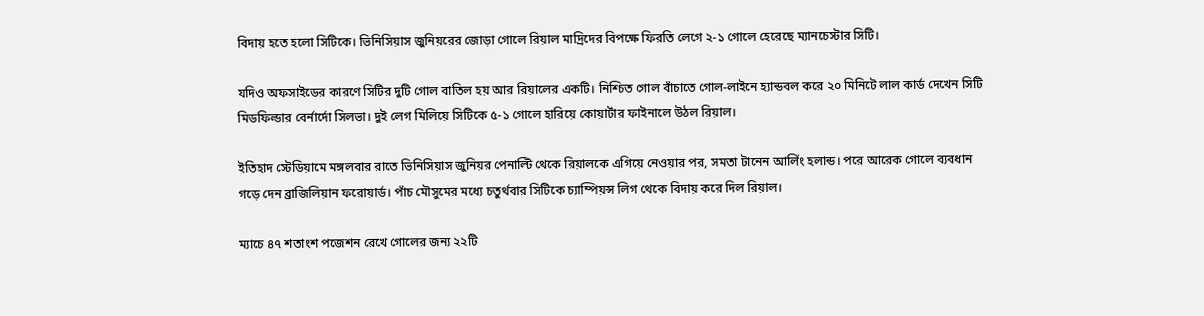বিদায় হতে হলো সিটিকে। ভিনিসিয়াস জুনিয়রের জোড়া গোলে রিয়াল মাদ্রিদের বিপক্ষে ফিরতি লেগে ২-১ গোলে হেরেছে ম্যানচেস্টার সিটি।

যদিও অফসাইডের কারণে সিটির দুটি গোল বাতিল হয় আর রিয়ালের একটি। নিশ্চিত গোল বাঁচাতে গোল-লাইনে হ্যান্ডবল করে ২০ মিনিটে লাল কার্ড দেখেন সিটি মিডফিল্ডার বের্নার্দো সিলভা। দুই লেগ মিলিয়ে সিটিকে ৫-১ গোলে হারিয়ে কোয়ার্টার ফাইনালে উঠল রিয়াল।

ইতিহাদ স্টেডিয়ামে মঙ্গলবার রাতে ভিনিসিয়াস জুনিয়র পেনাল্টি থেকে রিয়ালকে এগিয়ে নেওয়ার পর, সমতা টানেন আর্লিং হলান্ড। পরে আরেক গোলে ব্যবধান গড়ে দেন ব্রাজিলিয়ান ফরোয়ার্ড। পাঁচ মৌসুমের মধ্যে চতুর্থবার সিটিকে চ্যাম্পিয়ন্স লিগ থেকে বিদায় করে দিল রিয়াল।

ম্যাচে ৪৭ শতাংশ পজেশন রেখে গোলের জন্য ২২টি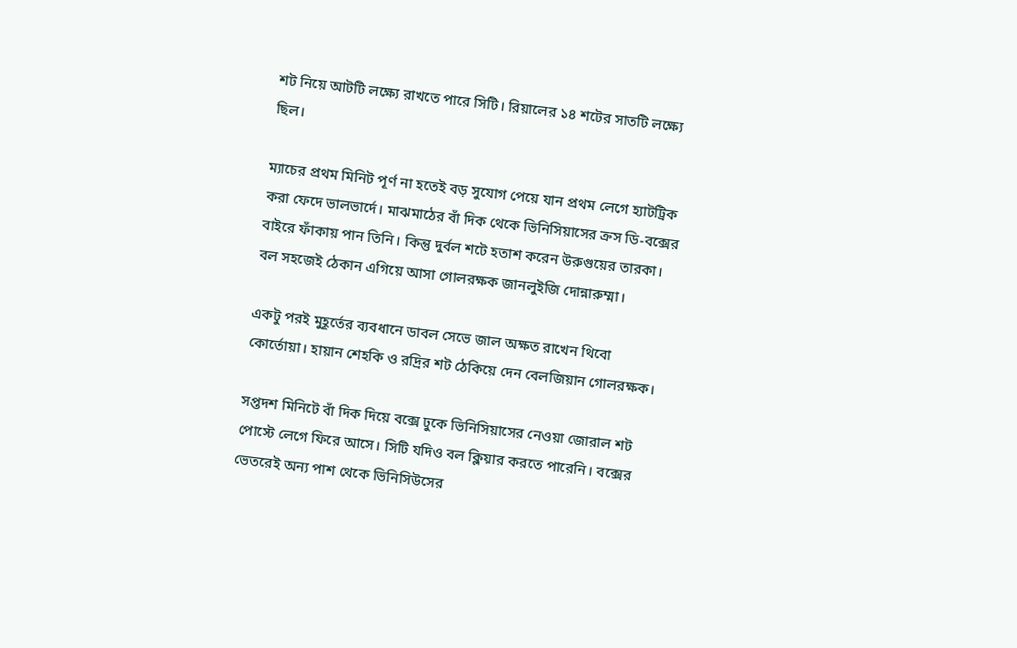শট নিয়ে আটটি লক্ষ্যে রাখতে পারে সিটি। রিয়ালের ১৪ শটের সাতটি লক্ষ্যে ছিল।

ম্যাচের প্রথম মিনিট পূর্ণ না হতেই বড় সুযোগ পেয়ে যান প্রথম লেগে হ্যাটট্রিক করা ফেদে ভালভার্দে। মাঝমাঠের বাঁ দিক থেকে ভিনিসিয়াসের ক্রস ডি-বক্সের বাইরে ফাঁকায় পান তিনি। কিন্তু দুর্বল শটে হতাশ করেন উরুগুয়ের তারকা। বল সহজেই ঠেকান এগিয়ে আসা গোলরক্ষক জানলুইজি দোন্নারুম্মা।

একটু পরই মুহূর্তের ব্যবধানে ডাবল সেভে জাল অক্ষত রাখেন থিবো কোর্তোয়া। হায়ান শেহকি ও রদ্রির শট ঠেকিয়ে দেন বেলজিয়ান গোলরক্ষক।

সপ্তদশ মিনিটে বাঁ দিক দিয়ে বক্সে ঢুকে ভিনিসিয়াসের নেওয়া জোরাল শট পোস্টে লেগে ফিরে আসে। সিটি যদিও বল ক্লিয়ার করতে পারেনি। বক্সের ভেতরেই অন্য পাশ থেকে ভিনিসিউসের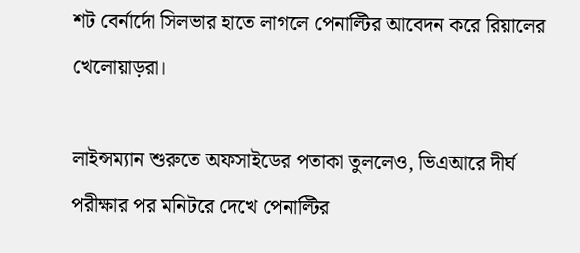শট বের্নার্দো সিলভার হাতে লাগলে পেনাল্টির আবেদন করে রিয়ালের খেলোয়াড়রা।

লাইন্সম্যান শুরুতে অফসাইডের পতাকা তুললেও, ভিএআরে দীর্ঘ পরীক্ষার পর মনিটরে দেখে পেনাল্টির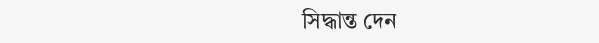সিদ্ধান্ত দেন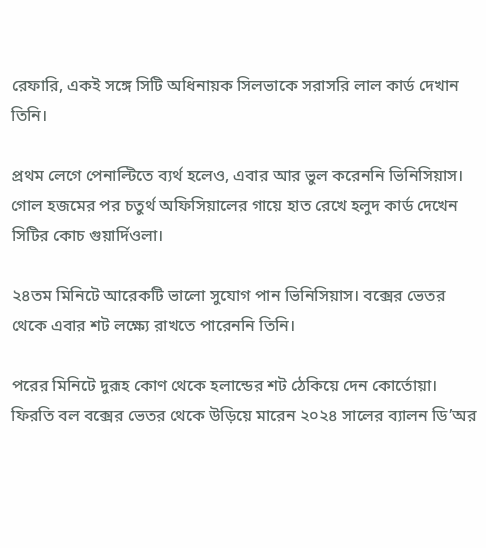রেফারি, একই সঙ্গে সিটি অধিনায়ক সিলভাকে সরাসরি লাল কার্ড দেখান তিনি।

প্রথম লেগে পেনাল্টিতে ব্যর্থ হলেও, এবার আর ভুল করেননি ভিনিসিয়াস। গোল হজমের পর চতুর্থ অফিসিয়ালের গায়ে হাত রেখে হলুদ কার্ড দেখেন সিটির কোচ গুয়ার্দিওলা।

২৪তম মিনিটে আরেকটি ভালো সুযোগ পান ভিনিসিয়াস। বক্সের ভেতর থেকে এবার শট লক্ষ্যে রাখতে পারেননি তিনি।

পরের মিনিটে দুরূহ কোণ থেকে হলান্ডের শট ঠেকিয়ে দেন কোর্তোয়া। ফিরতি বল বক্সের ভেতর থেকে উড়িয়ে মারেন ২০২৪ সালের ব্যালন ডি’অর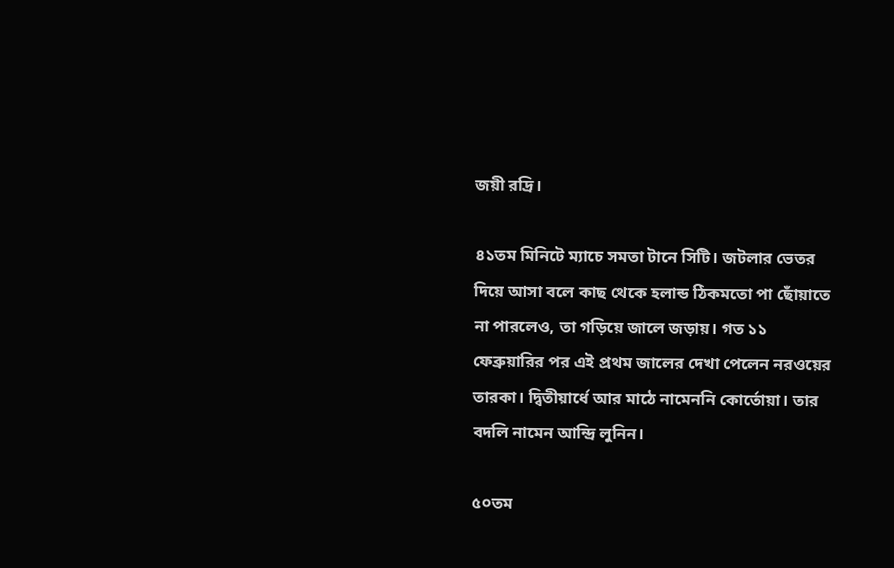জয়ী রদ্রি।

৪১তম মিনিটে ম্যাচে সমতা টানে সিটি। জটলার ভেতর দিয়ে আসা বলে কাছ থেকে হলান্ড ঠিকমতো পা ছোঁয়াতে না পারলেও, তা গড়িয়ে জালে জড়ায়। গত ১১ ফেব্রুয়ারির পর এই প্রথম জালের দেখা পেলেন নরওয়ের তারকা। দ্বিতীয়ার্ধে আর মাঠে নামেননি কোর্তোয়া। তার বদলি নামেন আন্দ্রি লুনিন।

৫০তম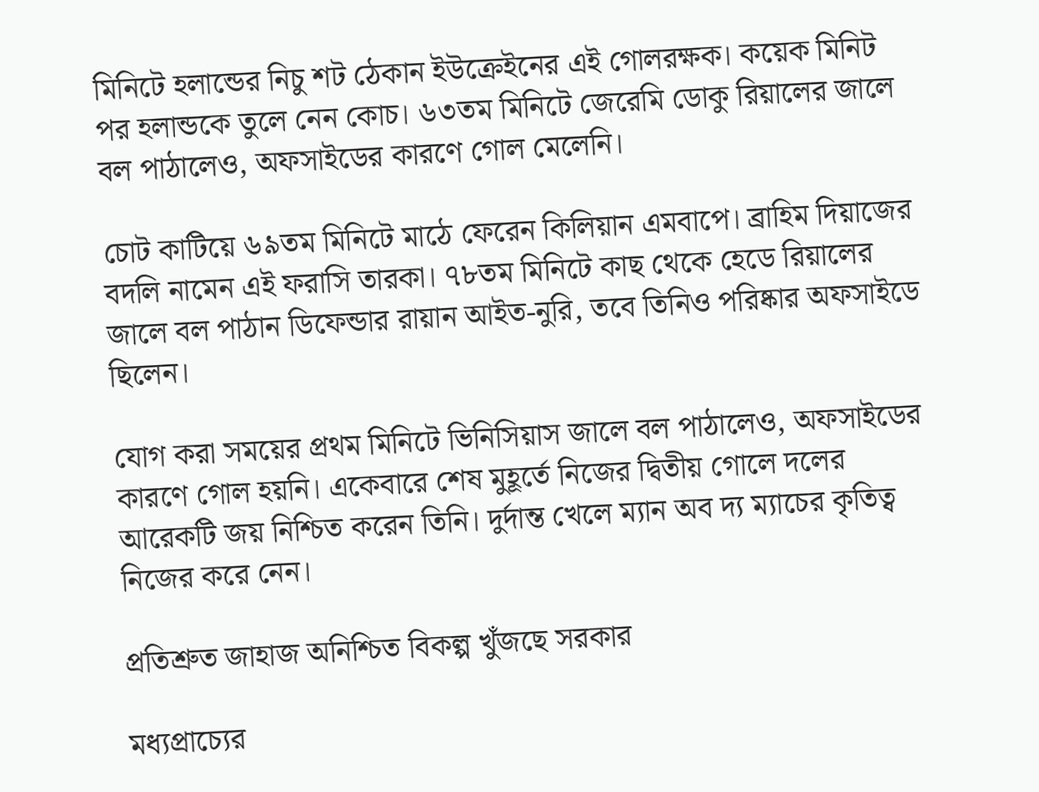মিনিটে হলান্ডের নিচু শট ঠেকান ইউক্রেইনের এই গোলরক্ষক। কয়েক মিনিট পর হলান্ডকে তুলে নেন কোচ। ৬৩তম মিনিটে জেরেমি ডোকু রিয়ালের জালে বল পাঠালেও, অফসাইডের কারণে গোল মেলেনি।

চোট কাটিয়ে ৬৯তম মিনিটে মাঠে ফেরেন কিলিয়ান এমবাপে। ব্রাহিম দিয়াজের বদলি নামেন এই ফরাসি তারকা। ৭৮তম মিনিটে কাছ থেকে হেডে রিয়ালের জালে বল পাঠান ডিফেন্ডার রায়ান আইত-নুরি, তবে তিনিও পরিষ্কার অফসাইডে ছিলেন।

যোগ করা সময়ের প্রথম মিনিটে ভিনিসিয়াস জালে বল পাঠালেও, অফসাইডের কারণে গোল হয়নি। একেবারে শেষ মুহূর্তে নিজের দ্বিতীয় গোলে দলের আরেকটি জয় নিশ্চিত করেন তিনি। দুর্দান্ত খেলে ম্যান অব দ্য ম্যাচের কৃতিত্ব নিজের করে নেন।

প্রতিশ্রুত জাহাজ অনিশ্চিত বিকল্প খুঁজছে সরকার

মধ্যপ্রাচ্যের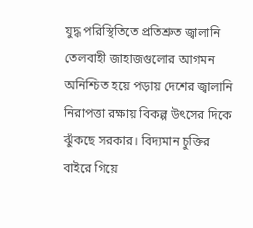যুদ্ধ পরিস্থিতিতে প্রতিশ্রুত জ্বালানি তেলবাহী জাহাজগুলোর আগমন অনিশ্চিত হয়ে পড়ায় দেশের জ্বালানি নিরাপত্তা রক্ষায় বিকল্প উৎসের দিকে ঝুঁকছে সরকার। বিদ্যমান চুক্তির বাইরে গিয়ে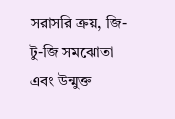সরাসরি ক্রয়, জি-টু-জি সমঝোতা এবং উন্মুক্ত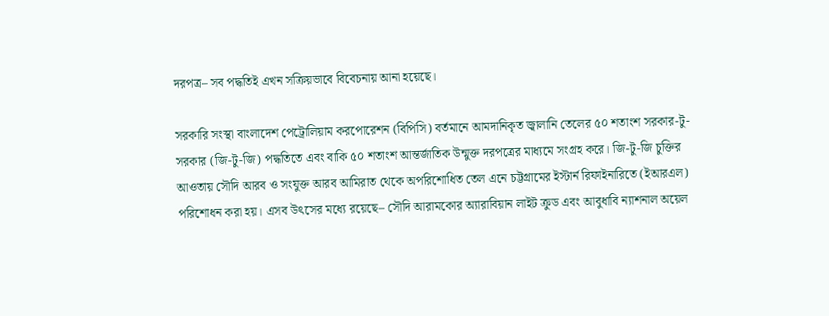দরপত্র– সব পদ্ধতিই এখন সক্রিয়ভাবে বিবেচনায় আনা হয়েছে।

সরকারি সংস্থা বাংলাদেশ পেট্রোলিয়াম করপোরেশন (বিপিসি) বর্তমানে আমদানিকৃত জ্বালানি তেলের ৫০ শতাংশ সরকার-টু-সরকার (জি-টু-জি) পদ্ধতিতে এবং বাকি ৫০ শতাংশ আন্তর্জাতিক উন্মুক্ত দরপত্রের মাধ্যমে সংগ্রহ করে। জি-টু-জি চুক্তির আওতায় সৌদি আরব ও সংযুক্ত আরব আমিরাত থেকে অপরিশোধিত তেল এনে চট্টগ্রামের ইস্টার্ন রিফাইনারিতে (ইআরএল) পরিশোধন করা হয়। এসব উৎসের মধ্যে রয়েছে– সৌদি আরামকোর অ্যারাবিয়ান লাইট ক্রুড এবং আবুধাবি ন্যাশনাল অয়েল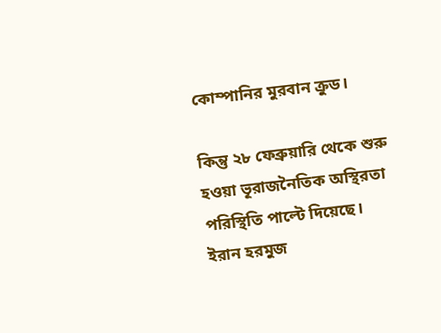কোম্পানির মুরবান ক্রুড।

কিন্তু ২৮ ফেব্রুয়ারি থেকে শুরু হওয়া ভূরাজনৈতিক অস্থিরতা পরিস্থিতি পাল্টে দিয়েছে। ইরান হরমুজ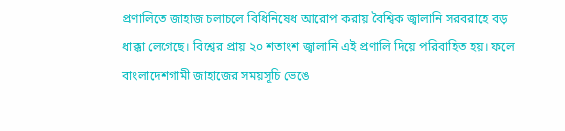প্রণালিতে জাহাজ চলাচলে বিধিনিষেধ আরোপ করায় বৈশ্বিক জ্বালানি সরবরাহে বড় ধাক্কা লেগেছে। বিশ্বের প্রায় ২০ শতাংশ জ্বালানি এই প্রণালি দিয়ে পরিবাহিত হয়। ফলে বাংলাদেশগামী জাহাজের সময়সূচি ভেঙে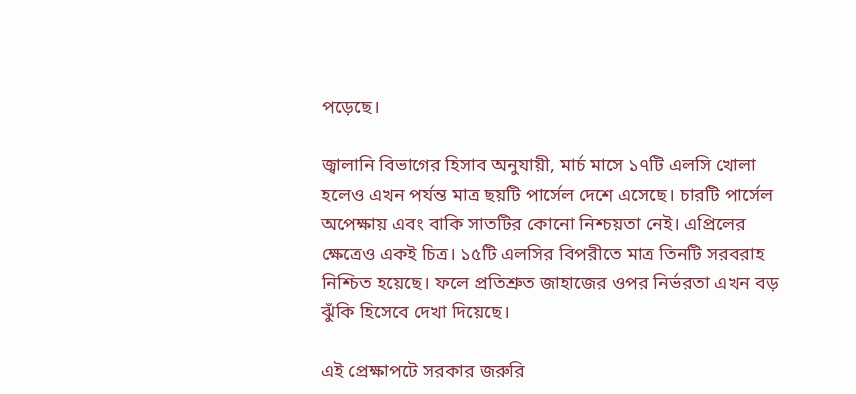পড়েছে।

জ্বালানি বিভাগের হিসাব অনুযায়ী, মার্চ মাসে ১৭টি এলসি খোলা হলেও এখন পর্যন্ত মাত্র ছয়টি পার্সেল দেশে এসেছে। চারটি পার্সেল অপেক্ষায় এবং বাকি সাতটির কোনো নিশ্চয়তা নেই। এপ্রিলের ক্ষেত্রেও একই চিত্র। ১৫টি এলসির বিপরীতে মাত্র তিনটি সরবরাহ নিশ্চিত হয়েছে। ফলে প্রতিশ্রুত জাহাজের ওপর নির্ভরতা এখন বড় ঝুঁকি হিসেবে দেখা দিয়েছে।

এই প্রেক্ষাপটে সরকার জরুরি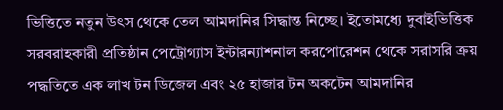ভিত্তিতে নতুন উৎস থেকে তেল আমদানির সিদ্ধান্ত নিচ্ছে। ইতোমধ্যে দুবাইভিত্তিক সরবরাহকারী প্রতিষ্ঠান পেট্রোগ্যাস ইন্টারন্যাশনাল করপোরেশন থেকে সরাসরি ক্রয় পদ্ধতিতে এক লাখ টন ডিজেল এবং ২৫ হাজার টন অকটেন আমদানির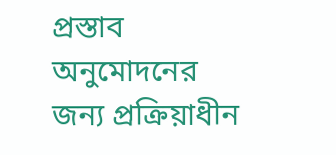প্রস্তাব অনুমোদনের জন্য প্রক্রিয়াধীন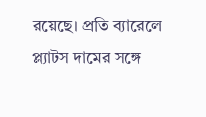রয়েছে। প্রতি ব্যারেলে প্ল্যাটস দামের সঙ্গে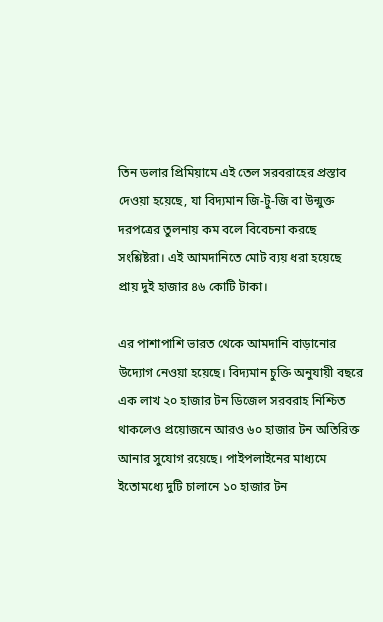তিন ডলার প্রিমিয়ামে এই তেল সরবরাহের প্রস্তাব দেওয়া হয়েছে, যা বিদ্যমান জি-টু-জি বা উন্মুক্ত দরপত্রের তুলনায় কম বলে বিবেচনা করছে সংশ্লিষ্টরা। এই আমদানিতে মোট ব্যয় ধরা হয়েছে প্রায় দুই হাজার ৪৬ কোটি টাকা।

এর পাশাপাশি ভারত থেকে আমদানি বাড়ানোর উদ্যোগ নেওয়া হয়েছে। বিদ্যমান চুক্তি অনুযায়ী বছরে এক লাখ ২০ হাজার টন ডিজেল সরবরাহ নিশ্চিত থাকলেও প্রয়োজনে আরও ৬০ হাজার টন অতিরিক্ত আনার সুযোগ রয়েছে। পাইপলাইনের মাধ্যমে ইতোমধ্যে দুটি চালানে ১০ হাজার টন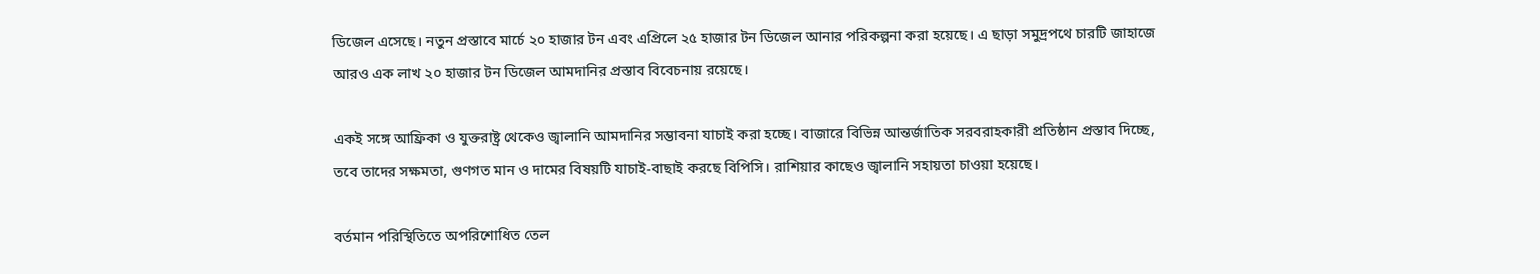ডিজেল এসেছে। নতুন প্রস্তাবে মার্চে ২০ হাজার টন এবং এপ্রিলে ২৫ হাজার টন ডিজেল আনার পরিকল্পনা করা হয়েছে। এ ছাড়া সমুদ্রপথে চারটি জাহাজে আরও এক লাখ ২০ হাজার টন ডিজেল আমদানির প্রস্তাব বিবেচনায় রয়েছে।

একই সঙ্গে আফ্রিকা ও যুক্তরাষ্ট্র থেকেও জ্বালানি আমদানির সম্ভাবনা যাচাই করা হচ্ছে। বাজারে বিভিন্ন আন্তর্জাতিক সরবরাহকারী প্রতিষ্ঠান প্রস্তাব দিচ্ছে, তবে তাদের সক্ষমতা, গুণগত মান ও দামের বিষয়টি যাচাই-বাছাই করছে বিপিসি। রাশিয়ার কাছেও জ্বালানি সহায়তা চাওয়া হয়েছে।

বর্তমান পরিস্থিতিতে অপরিশোধিত তেল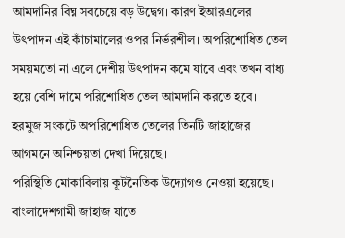আমদানির বিঘ্ন সবচেয়ে বড় উদ্বেগ। কারণ ইআরএলের উৎপাদন এই কাঁচামালের ওপর নির্ভরশীল। অপরিশোধিত তেল সময়মতো না এলে দেশীয় উৎপাদন কমে যাবে এবং তখন বাধ্য হয়ে বেশি দামে পরিশোধিত তেল আমদানি করতে হবে। হরমুজ সংকটে অপরিশোধিত তেলের তিনটি জাহাজের আগমনে অনিশ্চয়তা দেখা দিয়েছে।
পরিস্থিতি মোকাবিলায় কূটনৈতিক উদ্যোগও নেওয়া হয়েছে। বাংলাদেশগামী জাহাজ যাতে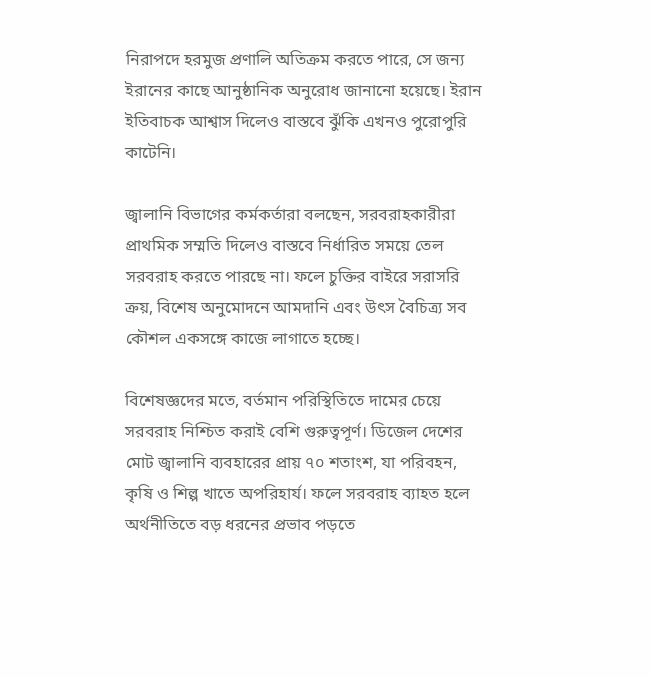নিরাপদে হরমুজ প্রণালি অতিক্রম করতে পারে, সে জন্য ইরানের কাছে আনুষ্ঠানিক অনুরোধ জানানো হয়েছে। ইরান ইতিবাচক আশ্বাস দিলেও বাস্তবে ঝুঁকি এখনও পুরোপুরি কাটেনি।

জ্বালানি বিভাগের কর্মকর্তারা বলছেন, সরবরাহকারীরা প্রাথমিক সম্মতি দিলেও বাস্তবে নির্ধারিত সময়ে তেল সরবরাহ করতে পারছে না। ফলে চুক্তির বাইরে সরাসরি ক্রয়, বিশেষ অনুমোদনে আমদানি এবং উৎস বৈচিত্র্য সব কৌশল একসঙ্গে কাজে লাগাতে হচ্ছে।

বিশেষজ্ঞদের মতে, বর্তমান পরিস্থিতিতে দামের চেয়ে সরবরাহ নিশ্চিত করাই বেশি গুরুত্বপূর্ণ। ডিজেল দেশের মোট জ্বালানি ব্যবহারের প্রায় ৭০ শতাংশ, যা পরিবহন, কৃষি ও শিল্প খাতে অপরিহার্য। ফলে সরবরাহ ব্যাহত হলে অর্থনীতিতে বড় ধরনের প্রভাব পড়তে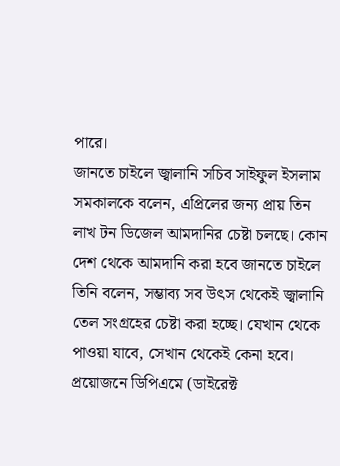পারে।
জানতে চাইলে জ্বালানি সচিব সাইফুল ইসলাম সমকালকে বলেন, এপ্রিলের জন্য প্রায় তিন লাখ টন ডিজেল আমদানির চেষ্টা চলছে। কোন দেশ থেকে আমদানি করা হবে জানতে চাইলে তিনি বলেন, সম্ভাব্য সব উৎস থেকেই জ্বালানি তেল সংগ্রহের চেষ্টা করা হচ্ছে। যেখান থেকে পাওয়া যাবে, সেখান থেকেই কেনা হবে। প্রয়োজনে ডিপিএমে (ডাইরেক্ট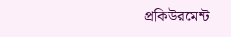প্রকিউরমেন্ট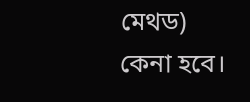মেথড) কেনা হবে।